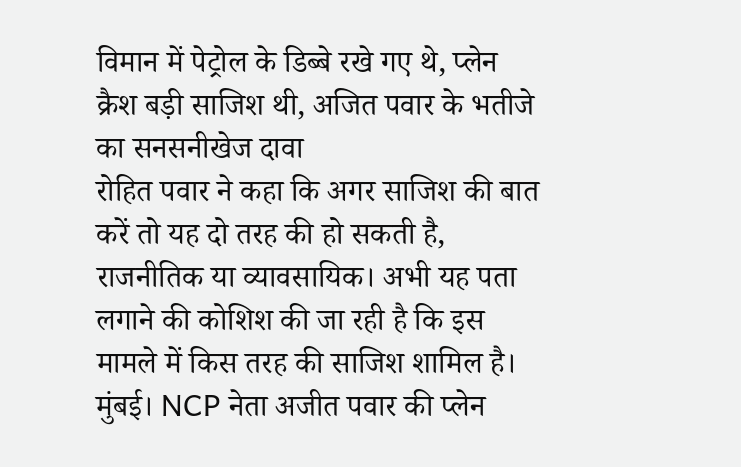विमान में पेट्रोल के डिब्बे रखे गए थे, प्लेन क्रैश बड़ी साजिश थी, अजित पवार के भतीजे का सनसनीखेज दावा
रोहित पवार ने कहा कि अगर साजिश की बात करें तो यह दो तरह की हो सकती है, राजनीतिक या व्यावसायिक। अभी यह पता लगाने की कोशिश की जा रही है कि इस मामले में किस तरह की साजिश शामिल है।
मुंबई। NCP नेता अजीत पवार की प्लेन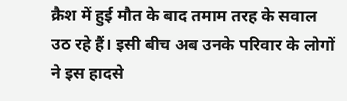क्रैश में हुई मौत के बाद तमाम तरह के सवाल उठ रहे हैं। इसी बीच अब उनके परिवार के लोगों ने इस हादसे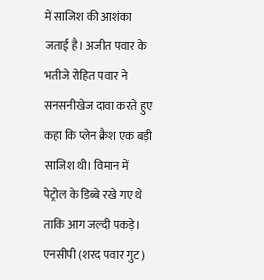में साजिश की आशंका जताई है। अजीत पवार के भतीजे रोहित पवार ने सनसनीखेज दावा करते हुए कहा कि प्लेन क्रैश एक बड़ी साजिश थी। विमान में पेट्रोल के डिब्बे रखे गए थे ताकि आग जल्दी पकड़े।
एनसीपी (शरद पवार गुट)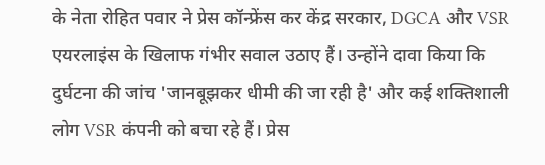के नेता रोहित पवार ने प्रेस कॉन्फ्रेंस कर केंद्र सरकार, DGCA और VSR एयरलाइंस के खिलाफ गंभीर सवाल उठाए हैं। उन्होंने दावा किया कि दुर्घटना की जांच 'जानबूझकर धीमी की जा रही है' और कई शक्तिशाली लोग VSR कंपनी को बचा रहे हैं। प्रेस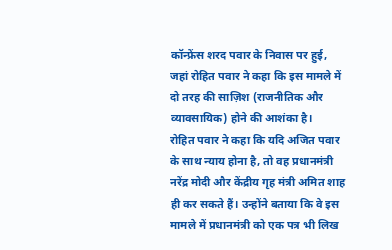कॉन्फ्रेंस शरद पवार के निवास पर हुई, जहां रोहित पवार ने कहा कि इस मामले में दो तरह की साज़िश (राजनीतिक और व्यावसायिक) होने की आशंका है।
रोहित पवार ने कहा कि यदि अजित पवार के साथ न्याय होना है, तो वह प्रधानमंत्री नरेंद्र मोदी और केंद्रीय गृह मंत्री अमित शाह ही कर सकते हैं। उन्होंने बताया कि वे इस मामले में प्रधानमंत्री को एक पत्र भी लिख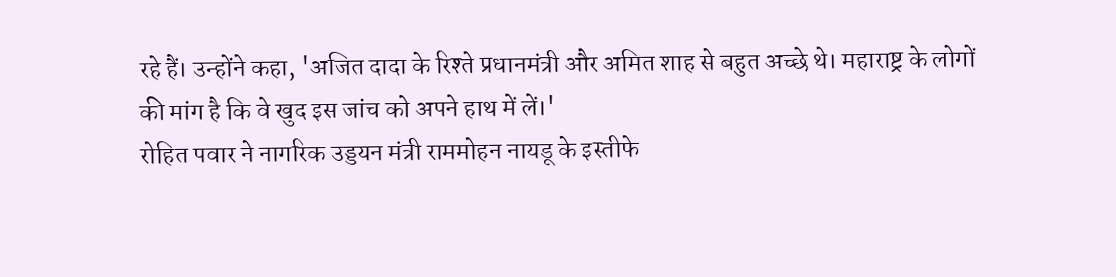रहे हैं। उन्होंने कहा, 'अजित दादा के रिश्ते प्रधानमंत्री और अमित शाह से बहुत अच्छे थे। महाराष्ट्र के लोगों की मांग है कि वे खुद इस जांच को अपने हाथ में लें।'
रोहित पवार ने नागरिक उड्डयन मंत्री राममोहन नायडू के इस्तीफे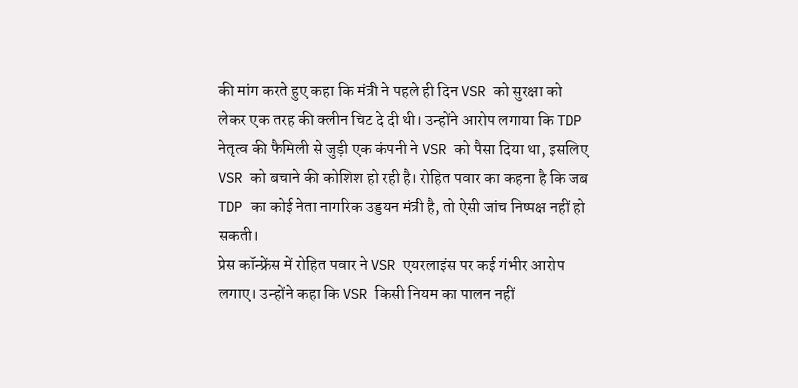की मांग करते हुए कहा कि मंत्री ने पहले ही दिन VSR को सुरक्षा को लेकर एक तरह की क्लीन चिट दे दी थी। उन्होंने आरोप लगाया कि TDP नेतृत्व की फैमिली से जुड़ी एक कंपनी ने VSR को पैसा दिया था, इसलिए VSR को बचाने की कोशिश हो रही है। रोहित पवार का कहना है कि जब TDP का कोई नेता नागरिक उड्डयन मंत्री है, तो ऐसी जांच निष्पक्ष नहीं हो सकती।
प्रेस कॉन्फ्रेंस में रोहित पवार ने VSR एयरलाइंस पर कई गंभीर आरोप लगाए। उन्होंने कहा कि VSR किसी नियम का पालन नहीं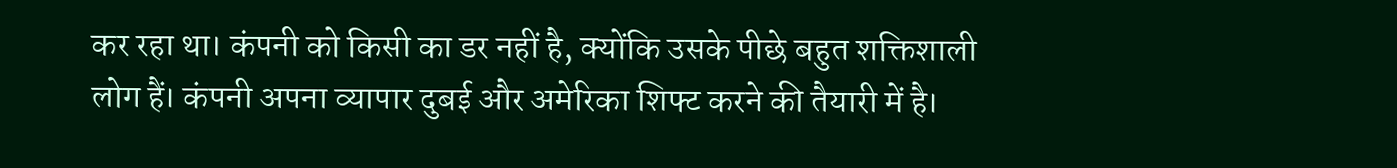कर रहा था। कंपनी को किसी का डर नहीं है, क्योंकि उसके पीछे बहुत शक्तिशाली लोग हैं। कंपनी अपना व्यापार दुबई और अमेरिका शिफ्ट करने की तैयारी में है।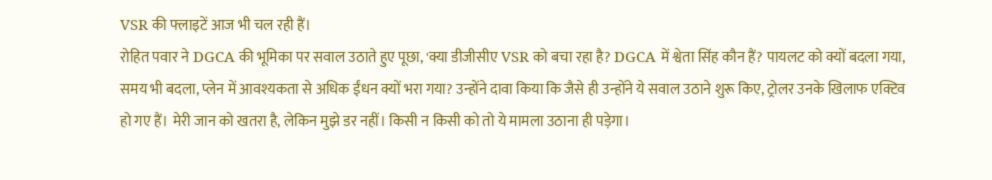VSR की फ्लाइटें आज भी चल रही हैं।
रोहित पवार ने DGCA की भूमिका पर सवाल उठाते हुए पूछा, 'क्या डीजीसीए VSR को बचा रहा है? DGCA में श्वेता सिंह कौन हैं? पायलट को क्यों बदला गया, समय भी बदला, प्लेन में आवश्यकता से अधिक ईंधन क्यों भरा गया? उन्होंने दावा किया कि जैसे ही उन्होंने ये सवाल उठाने शुरू किए, ट्रोलर उनके खिलाफ एक्टिव हो गए हैं। मेरी जान को खतरा है, लेकिन मुझे डर नहीं। किसी न किसी को तो ये मामला उठाना ही पड़ेगा।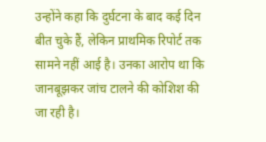उन्होंने कहा कि दुर्घटना के बाद कई दिन बीत चुके हैं, लेकिन प्राथमिक रिपोर्ट तक सामने नहीं आई है। उनका आरोप था कि जानबूझकर जांच टालने की कोशिश की जा रही है।